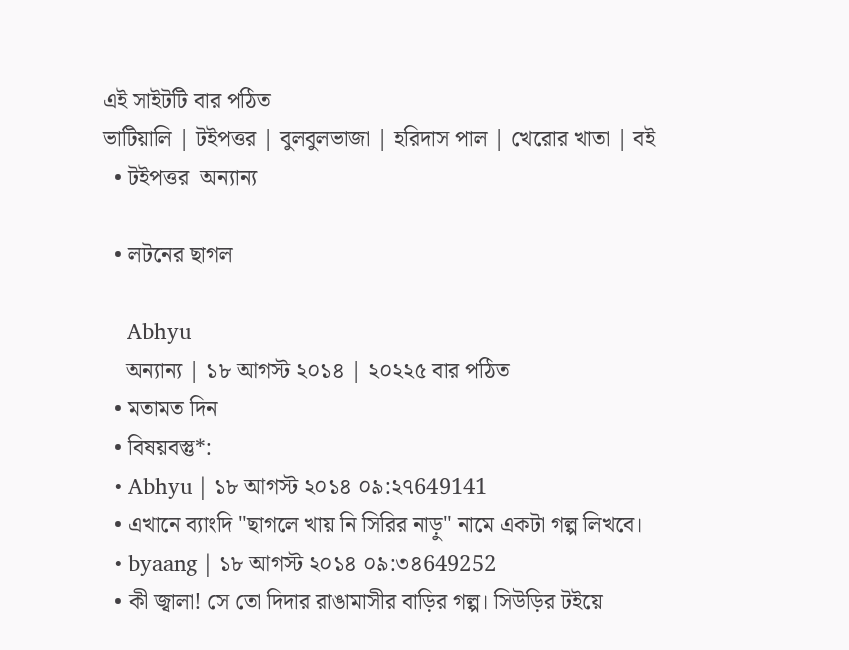এই সাইটটি বার পঠিত
ভাটিয়ালি | টইপত্তর | বুলবুলভাজা | হরিদাস পাল | খেরোর খাতা | বই
  • টইপত্তর  অন্যান্য

  • লটনের ছাগল

    Abhyu
    অন্যান্য | ১৮ আগস্ট ২০১৪ | ২০২২৫ বার পঠিত
  • মতামত দিন
  • বিষয়বস্তু*:
  • Abhyu | ১৮ আগস্ট ২০১৪ ০৯:২৭649141
  • এখানে ব্যাংদি "ছাগলে খায় নি সিরির নাড়ু" নামে একটা গল্প লিখবে।
  • byaang | ১৮ আগস্ট ২০১৪ ০৯:৩৪649252
  • কী জ্বালা! সে তো দিদার রাঙামাসীর বাড়ির গল্প। সিউড়ির টইয়ে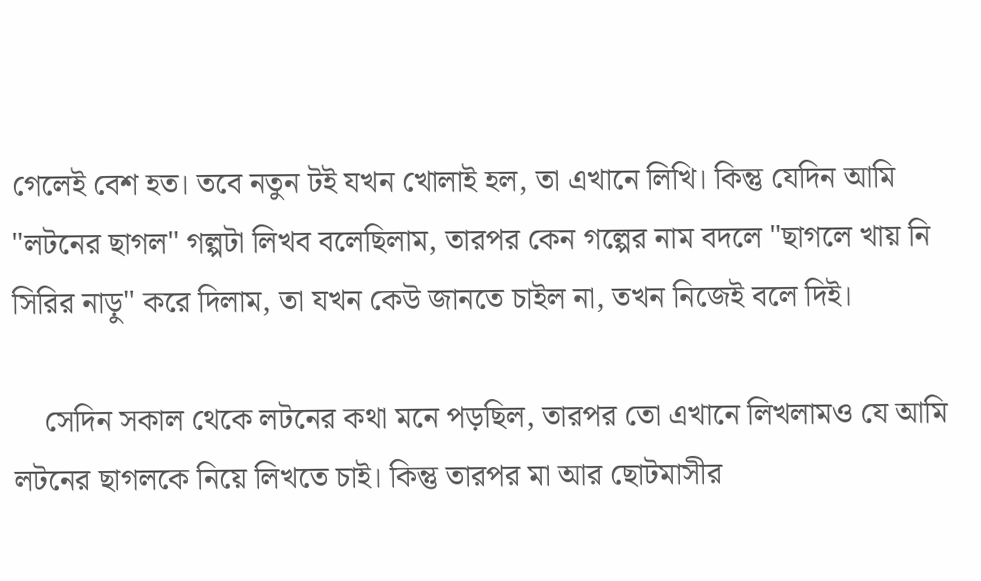গেলেই বেশ হত। তবে নতুন টই যখন খোলাই হল, তা এখানে লিখি। কিন্তু যেদিন আমি "লটনের ছাগল" গল্পটা লিখব বলেছিলাম, তারপর কেন গল্পের নাম বদলে "ছাগলে খায় নি সিরির নাড়ু" করে দিলাম, তা যখন কেউ জানতে চাইল না, তখন নিজেই বলে দিই।

    সেদিন সকাল থেকে লটনের কথা মনে পড়ছিল, তারপর তো এখানে লিখলামও যে আমি লটনের ছাগলকে নিয়ে লিখতে চাই। কিন্তু তারপর মা আর ছোটমাসীর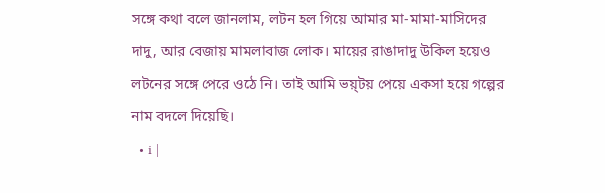সঙ্গে কথা বলে জানলাম, লটন হল গিয়ে আমার মা-মামা-মাসিদের দাদু, আর বেজায় মামলাবাজ লোক। মায়ের রাঙাদাদু উকিল হয়েও লটনের সঙ্গে পেরে ওঠে নি। তাই আমি ভয়্টয় পেয়ে একসা হয়ে গল্পের নাম বদলে দিয়েছি।
  • i |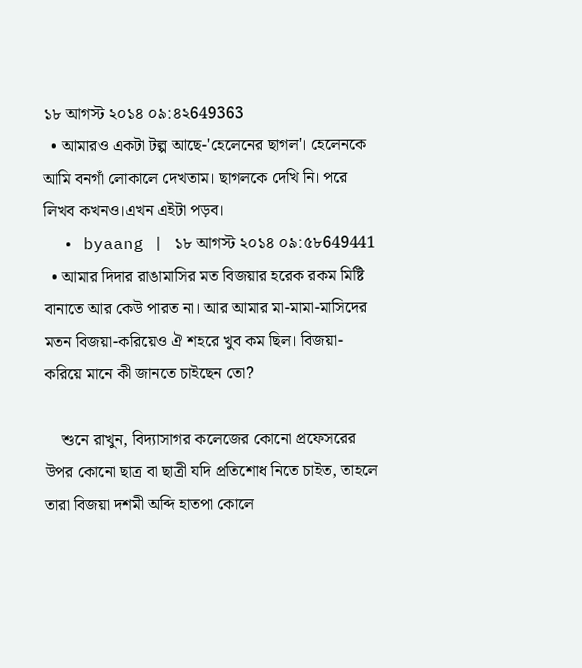১৮ আগস্ট ২০১৪ ০৯:৪২649363
  • আমারও একটা টল্প আছে-'হেলেনের ছাগল'। হেলেনকে আমি বনগাঁ লোকালে দেখতাম। ছাগলকে দেখি নি। পরে লিখব কখনও।এখন এইটা পড়ব।
  • byaang | ১৮ আগস্ট ২০১৪ ০৯:৫৮649441
  • আমার দিদার রাঙামাসির মত বিজয়ার হরেক রকম মিষ্টি বানাতে আর কেউ পারত না। আর আমার মা-মামা-মাসিদের মতন বিজয়া-করিয়েও ঐ শহরে খুব কম ছিল। বিজয়া-করিয়ে মানে কী জানতে চাইছেন তো?

    শুনে রাখুন, বিদ্যাসাগর কলেজের কোনো প্রফেসরের উপর কোনো ছাত্র বা ছাত্রী যদি প্রতিশোধ নিতে চাইত, তাহলে তারা বিজয়া দশমী অব্দি হাতপা কোলে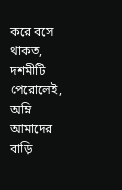করে বসে থাকত, দশমীটি পেরোলেই, অম্নি আমাদের বাড়ি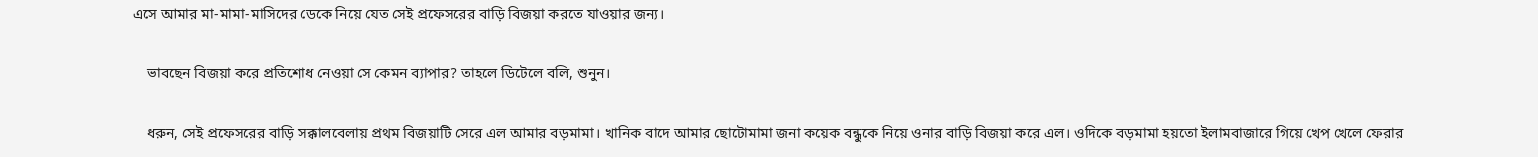এসে আমার মা-মামা-মাসিদের ডেকে নিয়ে যেত সেই প্রফেসরের বাড়ি বিজয়া করতে যাওয়ার জন্য।

    ভাবছেন বিজয়া করে প্রতিশোধ নেওয়া সে কেমন ব্যাপার? তাহলে ডিটেলে বলি, শুনুন।

    ধরুন, সেই প্রফেসরের বাড়ি সক্কালবেলায় প্রথম বিজয়াটি সেরে এল আমার বড়মামা। খানিক বাদে আমার ছোটোমামা জনা কয়েক বন্ধুকে নিয়ে ওনার বাড়ি বিজয়া করে এল। ওদিকে বড়মামা হয়তো ইলামবাজারে গিয়ে খেপ খেলে ফেরার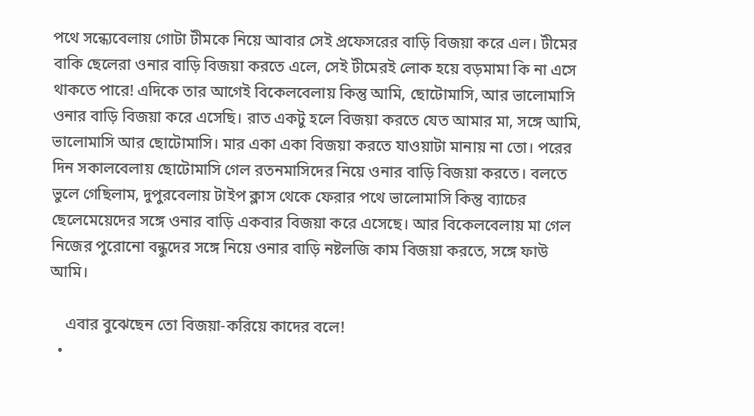পথে সন্ধ্যেবেলায় গোটা টীমকে নিয়ে আবার সেই প্রফেসরের বাড়ি বিজয়া করে এল। টীমের বাকি ছেলেরা ওনার বাড়ি বিজয়া করতে এলে, সেই টীমেরই লোক হয়ে বড়মামা কি না এসে থাকতে পারে! এদিকে তার আগেই বিকেলবেলায় কিন্তু আমি, ছোটোমাসি, আর ভালোমাসি ওনার বাড়ি বিজয়া করে এসেছি। রাত একটু হলে বিজয়া করতে যেত আমার মা, সঙ্গে আমি, ভালোমাসি আর ছোটোমাসি। মার একা একা বিজয়া করতে যাওয়াটা মানায় না তো। পরের দিন সকালবেলায় ছোটোমাসি গেল রতনমাসিদের নিয়ে ওনার বাড়ি বিজয়া করতে। বলতে ভুলে গেছিলাম, দুপুরবেলায় টাইপ ক্লাস থেকে ফেরার পথে ভালোমাসি কিন্তু ব্যাচের ছেলেমেয়েদের সঙ্গে ওনার বাড়ি একবার বিজয়া করে এসেছে। আর বিকেলবেলায় মা গেল নিজের পুরোনো বন্ধুদের সঙ্গে নিয়ে ওনার বাড়ি নষ্টলজি কাম বিজয়া করতে, সঙ্গে ফাউ আমি।

    এবার বুঝেছেন তো বিজয়া-করিয়ে কাদের বলে!
  •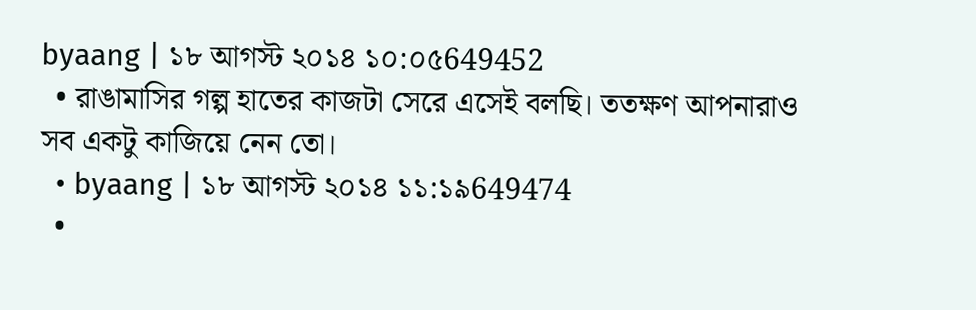byaang | ১৮ আগস্ট ২০১৪ ১০:০৫649452
  • রাঙামাসির গল্প হাতের কাজটা সেরে এসেই বলছি। ততক্ষণ আপনারাও সব একটু কাজিয়ে নেন তো।
  • byaang | ১৮ আগস্ট ২০১৪ ১১:১৯649474
  •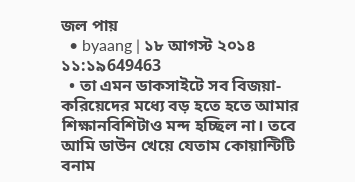জল পায়
  • byaang | ১৮ আগস্ট ২০১৪ ১১:১৯649463
  • তা এমন ডাকসাইটে সব বিজয়া-করিয়েদের মধ্যে বড় হতে হতে আমার শিক্ষানবিশিটাও মন্দ হচ্ছিল না। তবে আমি ডাউন খেয়ে যেতাম কোয়ান্টিটি বনাম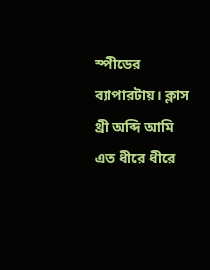স্পীডের ব্যাপারটায়। ক্লাস থ্রী অব্দি আমি এত ধীরে ধীরে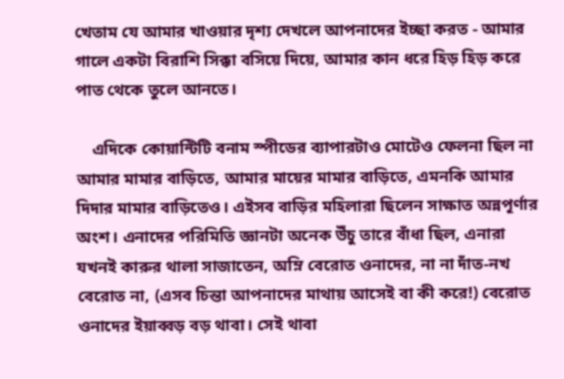খেতাম যে আমার খাওয়ার দৃশ্য দেখলে আপনাদের ইচ্ছা করত - আমার গালে একটা বিরাশি সিক্কা বসিয়ে দিয়ে, আমার কান ধরে হিড় হিড় করে পাত থেকে তুলে আনতে।

    এদিকে কোয়ান্টিটি বনাম স্পীডের ব্যাপারটাও মোটেও ফেলনা ছিল না আমার মামার বাড়িতে, আমার মায়ের মামার বাড়িতে, এমনকি আমার দিদার মামার বাড়িতেও। এইসব বাড়ির মহিলারা ছিলেন সাক্ষাত অন্নপূর্ণার অংশ। এনাদের পরিমিতি জ্ঞানটা অনেক উঁচু তারে বাঁধা ছিল, এনারা যখনই কারুর থালা সাজাতেন, অম্নি বেরোত ওনাদের, না না দাঁত-নখ বেরোত না, (এসব চিন্তা আপনাদের মাথায় আসেই বা কী করে!) বেরোত ওনাদের ইয়াব্বড় বড় থাবা। সেই থাবা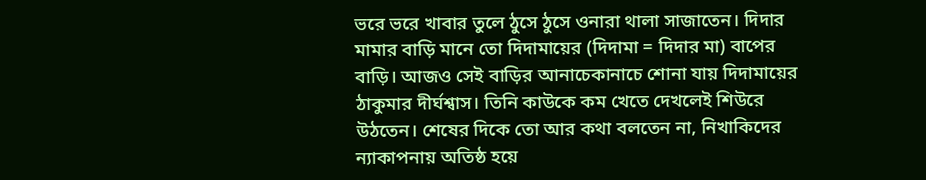ভরে ভরে খাবার তুলে ঠুসে ঠুসে ওনারা থালা সাজাতেন। দিদার মামার বাড়ি মানে তো দিদামায়ের (দিদামা = দিদার মা) বাপের বাড়ি। আজও সেই বাড়ির আনাচেকানাচে শোনা যায় দিদামায়ের ঠাকুমার দীর্ঘশ্বাস। তিনি কাউকে কম খেতে দেখলেই শিউরে উঠতেন। শেষের দিকে তো আর কথা বলতেন না, নিখাকিদের ন্যাকাপনায় অতিষ্ঠ হয়ে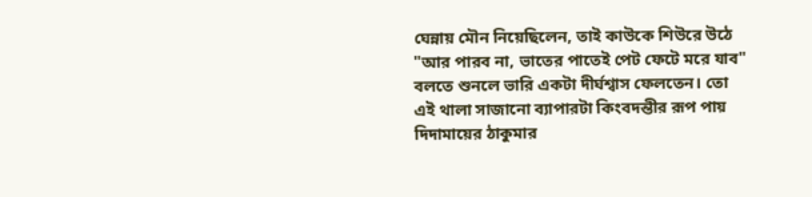ঘেন্নায় মৌন নিয়েছিলেন, তাই কাউকে শিউরে উঠে "আর পারব না, ভাতের পাতেই পেট ফেটে মরে যাব" বলতে শুনলে ভারি একটা দীর্ঘশ্বাস ফেলতেন। তো এই থালা সাজানো ব্যাপারটা কিংবদন্তীর রূপ পায় দিদামায়ের ঠাকুমার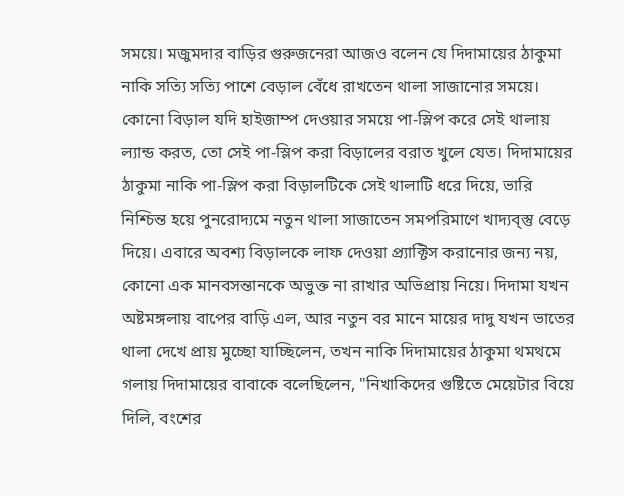সময়ে। মজুমদার বাড়ির গুরুজনেরা আজও বলেন যে দিদামায়ের ঠাকুমা নাকি সত্যি সত্যি পাশে বেড়াল বেঁধে রাখতেন থালা সাজানোর সময়ে। কোনো বিড়াল যদি হাইজাম্প দেওয়ার সময়ে পা-স্লিপ করে সেই থালায় ল্যান্ড করত, তো সেই পা-স্লিপ করা বিড়ালের বরাত খুলে যেত। দিদামায়ের ঠাকুমা নাকি পা-স্লিপ করা বিড়ালটিকে সেই থালাটি ধরে দিয়ে, ভারি নিশ্চিন্ত হয়ে পুনরোদ্যমে নতুন থালা সাজাতেন সমপরিমাণে খাদ্যব্স্তু বেড়ে দিয়ে। এবারে অবশ্য বিড়ালকে লাফ দেওয়া প্র্যাক্টিস করানোর জন্য নয়, কোনো এক মানবসন্তানকে অভুক্ত না রাখার অভিপ্রায় নিয়ে। দিদামা যখন অষ্টমঙ্গলায় বাপের বাড়ি এল, আর নতুন বর মানে মায়ের দাদু যখন ভাতের থালা দেখে প্রায় মুচ্ছো যাচ্ছিলেন, তখন নাকি দিদামায়ের ঠাকুমা থমথমে গলায় দিদামায়ের বাবাকে বলেছিলেন, "নিখাকিদের গুষ্টিতে মেয়েটার বিয়ে দিলি, বংশের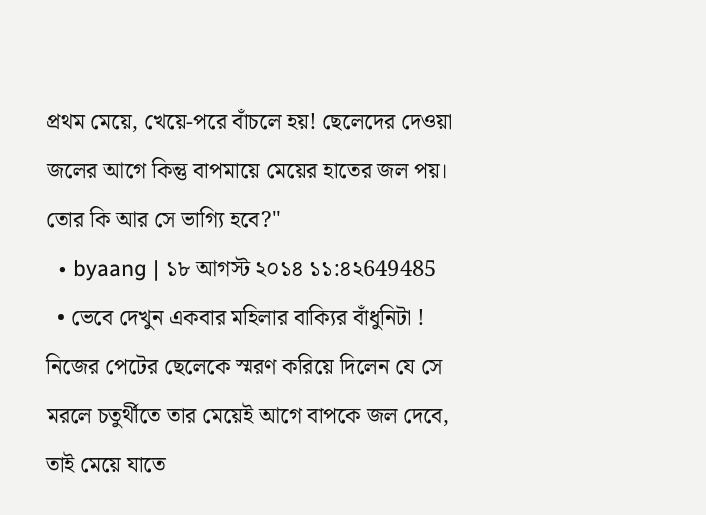প্রথম মেয়ে, খেয়ে-পরে বাঁচলে হয়! ছেলেদের দেওয়া জলের আগে কিন্তু বাপমায়ে মেয়ের হাতের জল পয়। তোর কি আর সে ভাগ্যি হবে?"
  • byaang | ১৮ আগস্ট ২০১৪ ১১:৪২649485
  • ভেবে দেখুন একবার মহিলার বাক্যির বাঁধুনিটা ! নিজের পেটের ছেলেকে স্মরণ করিয়ে দিলেন যে সে মরলে চতুর্থীতে তার মেয়েই আগে বাপকে জল দেবে, তাই মেয়ে যাতে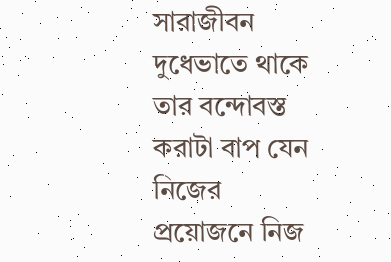সারাজীবন দুধেভাতে থাকে তার বন্দোবস্ত করাটা বাপ যেন নিজের প্রয়োজনে নিজ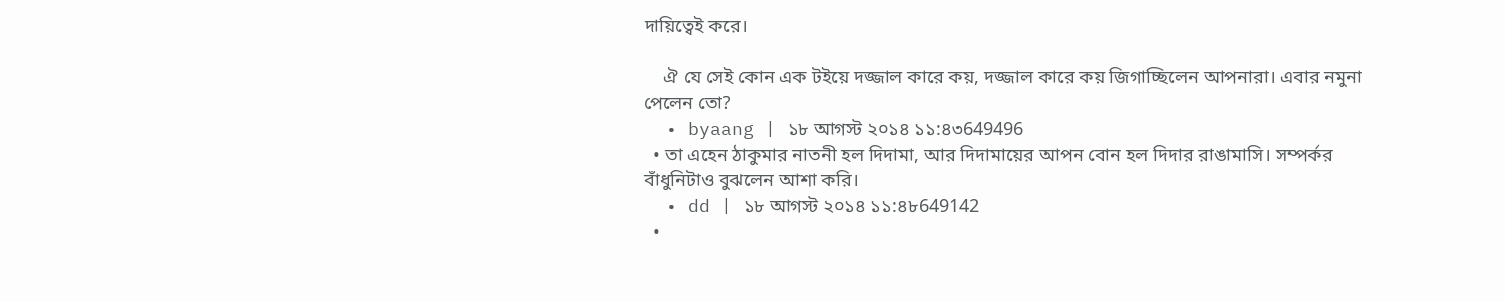দায়িত্বেই করে।

    ঐ যে সেই কোন এক টইয়ে দজ্জাল কারে কয়, দজ্জাল কারে কয় জিগাচ্ছিলেন আপনারা। এবার নমুনা পেলেন তো?
  • byaang | ১৮ আগস্ট ২০১৪ ১১:৪৩649496
  • তা এহেন ঠাকুমার নাতনী হল দিদামা, আর দিদামায়ের আপন বোন হল দিদার রাঙামাসি। সম্পর্কর বাঁধুনিটাও বুঝলেন আশা করি।
  • dd | ১৮ আগস্ট ২০১৪ ১১:৪৮649142
  •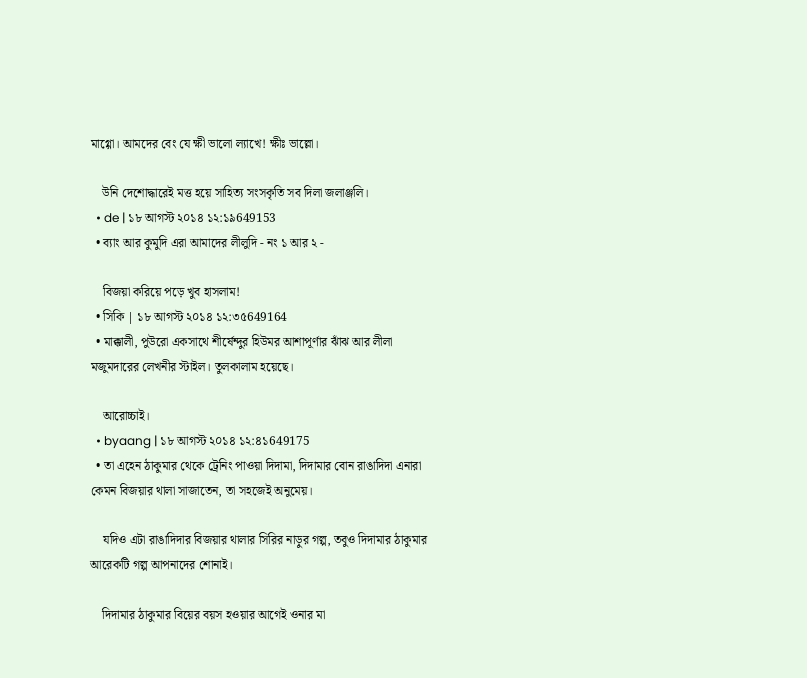মাগ্গো। আমদের বেং যে ক্ষী ভালো ল্যাখে! ক্ষীঃ ভাল্লো।

    উনি দেশোদ্ধারেই মত্ত হয়ে সাহিত্য সংসকৃতি সব দিলা জলাঞ্জলি।
  • de | ১৮ আগস্ট ২০১৪ ১২:১৯649153
  • ব্যাং আর কুমুদি এরা আমাদের লীলুদি - নং ১ আর ২ -

    বিজয়া করিয়ে পড়ে খুব হাসলাম!
  • সিকি | ১৮ আগস্ট ২০১৪ ১২:৩৫649164
  • মাক্কালী, পুউরো একসাথে শীর্ষেন্দুর হিউমর আশাপূর্ণার ঝাঁঝ আর লীলা মজুমদারের লেখনীর স্টাইল। তুলকালাম হয়েছে।

    আরোচ্চাই।
  • byaang | ১৮ আগস্ট ২০১৪ ১২:৪১649175
  • তা এহেন ঠাকুমার থেকে ট্রেনিং পাওয়া দিদামা, দিদামার বোন রাঙাদিদা এনারা কেমন বিজয়ার থালা সাজাতেন, তা সহজেই অনুমেয়।

    যদিও এটা রাঙাদিদার বিজয়ার থালার সিরির নাড়ুর গল্প, তবুও দিদামার ঠাকুমার আরেকটি গল্প আপনাদের শোনাই।

    দিদামার ঠাকুমার বিয়ের বয়স হওয়ার আগেই ওনার মা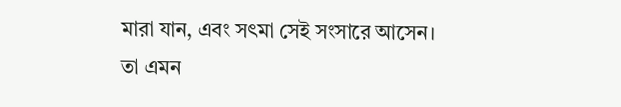মারা যান, এবং সৎমা সেই সংসারে আসেন। তা এমন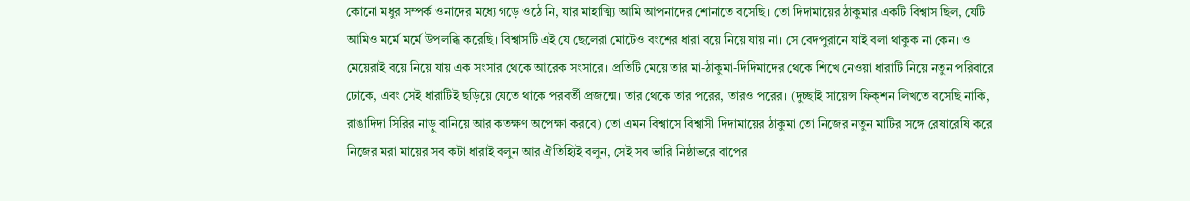কোনো মধুর সম্পর্ক ওনাদের মধ্যে গড়ে ওঠে নি, যার মাহাত্ম্যি আমি আপনাদের শোনাতে বসেছি। তো দিদামায়ের ঠাকুমার একটি বিশ্বাস ছিল, যেটি আমিও মর্মে মর্মে উপলব্ধি করেছি। বিশ্বাসটি এই যে ছেলেরা মোটেও বংশের ধারা বয়ে নিয়ে যায় না। সে বেদপুরানে যাই বলা থাকুক না কেন। ও মেয়েরাই বয়ে নিয়ে যায় এক সংসার থেকে আরেক সংসারে। প্রতিটি মেয়ে তার মা-ঠাকুমা-দিদিমাদের থেকে শিখে নেওয়া ধারাটি নিয়ে নতুন পরিবারে ঢোকে, এবং সেই ধারাটিই ছড়িয়ে যেতে থাকে পরবর্তী প্রজন্মে। তার থেকে তার পরের, তারও পরের। (দুচ্ছাই সায়েন্স ফিক্শন লিখতে বসেছি নাকি, রাঙাদিদা সিরির নাড়ু বানিয়ে আর কতক্ষণ অপেক্ষা করবে) তো এমন বিশ্বাসে বিশ্বাসী দিদামায়ের ঠাকুমা তো নিজের নতুন মাটির সঙ্গে রেষারেষি করে নিজের মরা মায়ের সব কটা ধারাই বলুন আর ঐতিহ্যিই বলুন, সেই সব ভারি নিষ্ঠাভরে বাপের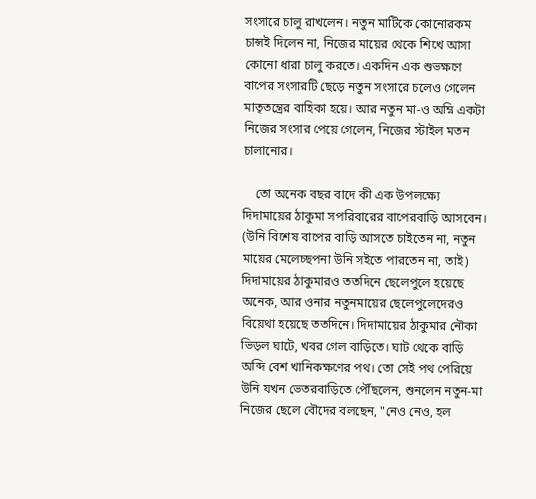সংসারে চালু রাখলেন। নতুন মাটিকে কোনোরকম চান্সই দিলেন না, নিজের মায়ের থেকে শিখে আসা কোনো ধারা চালু করতে। একদিন এক শুভক্ষণে বাপের সংসারটি ছেড়ে নতুন সংসারে চলেও গেলেন মাতৃতন্ত্রের বাহিকা হয়ে। আর নতুন মা-ও অম্নি একটা নিজের সংসার পেয়ে গেলেন, নিজের স্টাইল মতন চালানোর।

    তো অনেক বছর বাদে কী এক উপলক্ষ্যে দিদামায়ের ঠাকুমা সপরিবারের বাপেরবাড়ি আসবেন। (উনি বিশেষ বাপের বাড়ি আসতে চাইতেন না, নতুন মায়ের মেলেচ্ছপনা উনি সইতে পারতেন না, তাই) দিদামায়ের ঠাকুমারও ততদিনে ছেলেপুলে হয়েছে অনেক, আর ওনার নতুনমায়ের ছেলেপুলেদেরও বিয়েথা হয়েছে ততদিনে। দিদামায়ের ঠাকুমার নৌকা ভিড়ল ঘাটে, খবর গেল বাড়িতে। ঘাট থেকে বাড়ি অব্দি বেশ খানিকক্ষণের পথ। তো সেই পথ পেরিয়ে উনি যখন ভেতরবাড়িতে পৌঁছলেন, শুনলেন নতুন-মা নিজের ছেলে বৌদের বলছেন, "নেও নেও, হল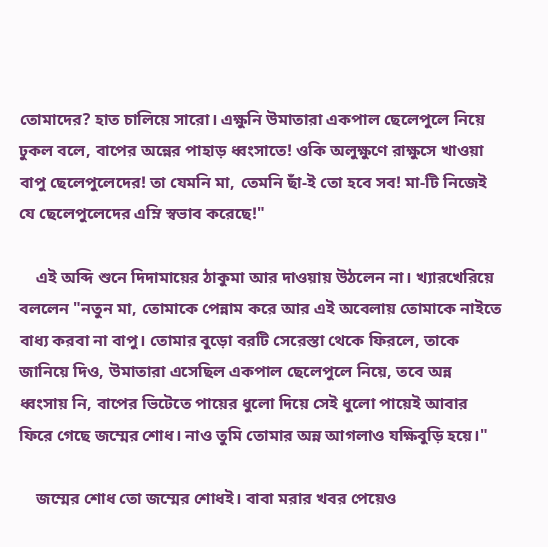তোমাদের? হাত চালিয়ে সারো। এক্ষুনি উমাতারা একপাল ছেলেপুলে নিয়ে ঢুকল বলে, বাপের অন্নের পাহাড় ধ্বংসাতে! ওকি অলুক্ষুণে রাক্ষুসে খাওয়া বাপু ছেলেপুলেদের! তা যেমনি মা, তেমনি ছাঁ-ই তো হবে সব! মা-টি নিজেই যে ছেলেপুলেদের এম্নি স্বভাব করেছে!"

    এই অব্দি শুনে দিদামায়ের ঠাকুমা আর দাওয়ায় উঠলেন না। খ্যারখেরিয়ে বললেন "নতুন মা, তোমাকে পেন্নাম করে আর এই অবেলায় তোমাকে নাইতে বাধ্য করবা না বাপু। তোমার বুড়ো বরটি সেরেস্তা থেকে ফিরলে, তাকে জানিয়ে দিও, উমাতারা এসেছিল একপাল ছেলেপুলে নিয়ে, তবে অন্ন ধ্বংসায় নি, বাপের ভিটেতে পায়ের ধুলো দিয়ে সেই ধুলো পায়েই আবার ফিরে গেছে জম্মের শোধ। নাও তুমি তোমার অন্ন আগলাও যক্ষিবুড়ি হয়ে।"

    জম্মের শোধ তো জম্মের শোধই। বাবা মরার খবর পেয়েও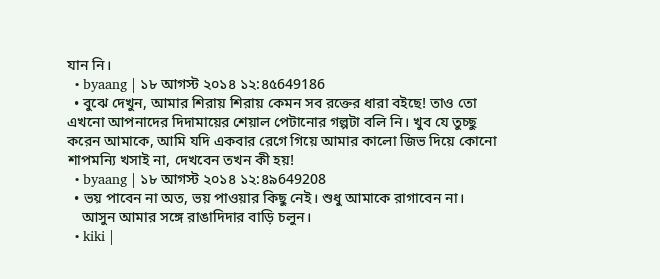যান নি।
  • byaang | ১৮ আগস্ট ২০১৪ ১২:৪৫649186
  • বুঝে দেখুন, আমার শিরায় শিরায় কেমন সব রক্তের ধারা বইছে! তাও তো এখনো আপনাদের দিদামায়ের শেয়াল পেটানোর গল্পটা বলি নি। খুব যে তুচ্ছু করেন আমাকে, আমি যদি একবার রেগে গিয়ে আমার কালো জিভ দিয়ে কোনো শাপমন্যি খসাই না, দেখবেন তখন কী হয়!
  • byaang | ১৮ আগস্ট ২০১৪ ১২:৪৯649208
  • ভয় পাবেন না অত, ভয় পাওয়ার কিছু নেই। শুধু আমাকে রাগাবেন না।
    আসুন আমার সঙ্গে রাঙাদিদার বাড়ি চলুন।
  • kiki |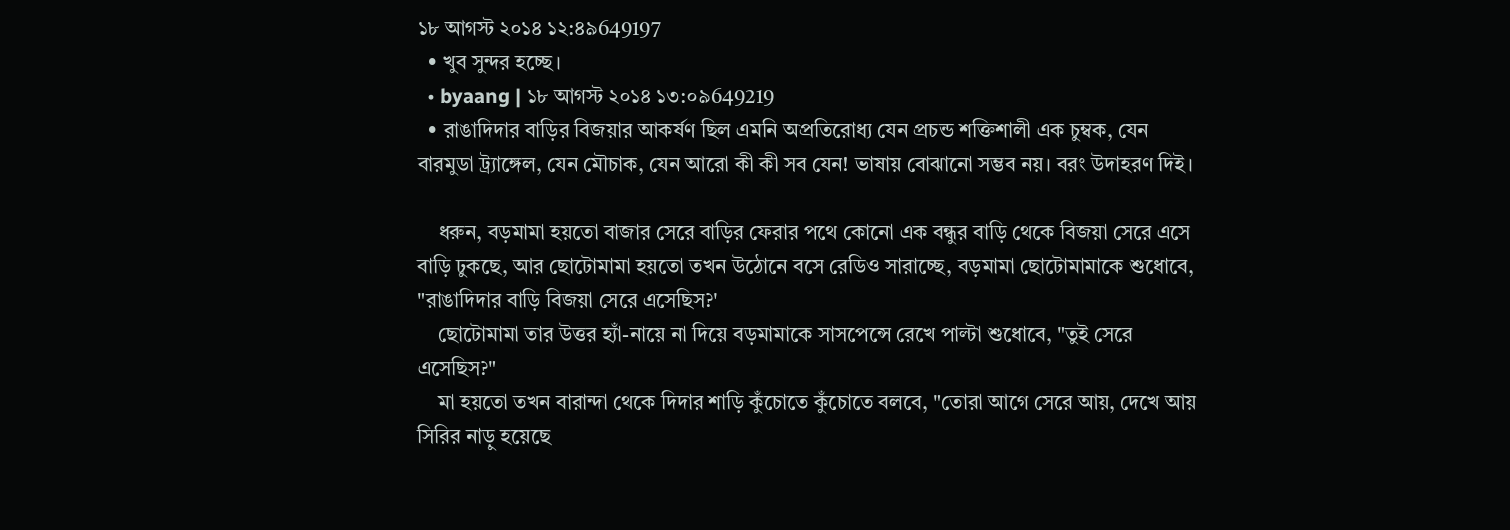১৮ আগস্ট ২০১৪ ১২:৪৯649197
  • খুব সুন্দর হচ্ছে।
  • byaang | ১৮ আগস্ট ২০১৪ ১৩:০৯649219
  • রাঙাদিদার বাড়ির বিজয়ার আকর্ষণ ছিল এমনি অপ্রতিরোধ্য যেন প্রচন্ড শক্তিশালী এক চুম্বক, যেন বারমুডা ট্র্যাঙ্গেল, যেন মৌচাক, যেন আরো কী কী সব যেন! ভাষায় বোঝানো সম্ভব নয়। বরং উদাহরণ দিই।

    ধরুন, বড়মামা হয়তো বাজার সেরে বাড়ির ফেরার পথে কোনো এক বন্ধুর বাড়ি থেকে বিজয়া সেরে এসে বাড়ি ঢুকছে, আর ছোটোমামা হয়তো তখন উঠোনে বসে রেডিও সারাচ্ছে, বড়মামা ছোটোমামাকে শুধোবে, "রাঙাদিদার বাড়ি বিজয়া সেরে এসেছিস?'
    ছোটোমামা তার উত্তর হ্যাঁ-নায়ে না দিয়ে বড়মামাকে সাসপেন্সে রেখে পাল্টা শুধোবে, "তুই সেরে এসেছিস?"
    মা হয়তো তখন বারান্দা থেকে দিদার শাড়ি কুঁচোতে কুঁচোতে বলবে, "তোরা আগে সেরে আয়, দেখে আয় সিরির নাড়ু হয়েছে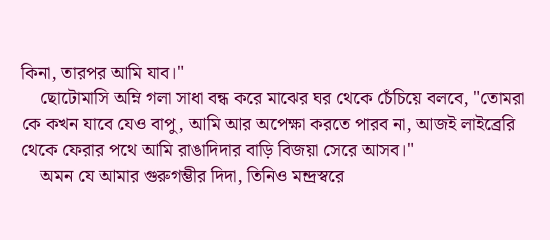কিনা, তারপর আমি যাব।"
    ছোটোমাসি অম্নি গলা সাধা বন্ধ করে মাঝের ঘর থেকে চেঁচিয়ে বলবে, "তোমরা কে কখন যাবে যেও বাপু, আমি আর অপেক্ষা করতে পারব না, আজই লাইব্রেরি থেকে ফেরার পথে আমি রাঙাদিদার বাড়ি বিজয়া সেরে আসব।"
    অমন যে আমার গুরুগম্ভীর দিদা, তিনিও মন্দ্রস্বরে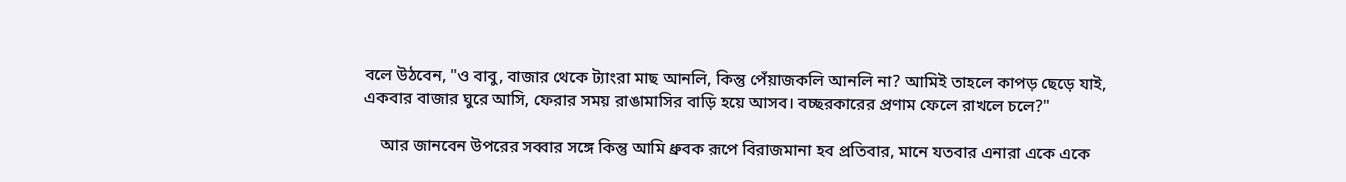বলে উঠবেন, "ও বাবু, বাজার থেকে ট্যাংরা মাছ আনলি, কিন্তু পেঁয়াজকলি আনলি না? আমিই তাহলে কাপড় ছেড়ে যাই, একবার বাজার ঘুরে আসি, ফেরার সময় রাঙামাসির বাড়ি হয়ে আসব। বচ্ছরকারের প্রণাম ফেলে রাখলে চলে?"

    আর জানবেন উপরের সব্বার সঙ্গে কিন্তু আমি ধ্রুবক রূপে বিরাজমানা হব প্রতিবার, মানে যতবার এনারা একে একে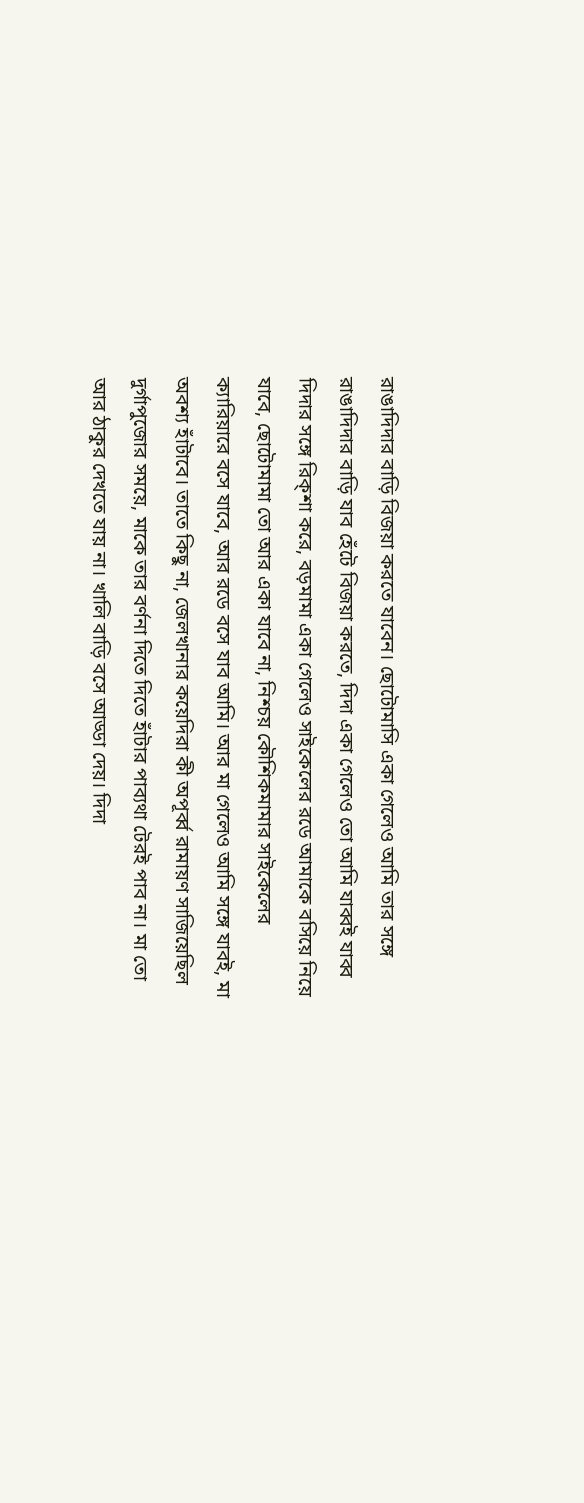রাঙাদিদার বাড়ি বিজয়া করতে যাবেন। ছোটোমাসি একা গেলেও আমি তার সঙ্গে রাঙাদিদার বাড়ি যাব হেঁটে বিজয়া করতে, দিদা একা গেলেও তো আমি যাব্বই যাব্ব দিদার সঙ্গে রিক্শা করে, বড়মামা একা গেলেও সাইকেলের রডে আমাকে বসিয়ে নিয়ে যাবে, ছোটোমামা তো আর একা যাবে না, নিশ্চয় কৌশিকমামার সাইকেলের ক্যারিয়ারে বসে যাবে, আর রডে বসে যাব আমি। আর মা গেলেও আমি সঙ্গে যাবই, মা অবশ্য হাঁটাবে। তাতে কিছু না, জেলখানার কয়েদিরা কী অপূর্ব্ব রামায়ণ সাজিয়েছিল দুর্গাপুজোর সময়ে, মাকে তার বর্ণনা দিতে দিতে হাঁটার পাব্যথা টেরই পাব না। মা তো আর ঠাকুর দেখতে যায় না। খালি বাড়ি বসে আড্ডা দেয়। দিদা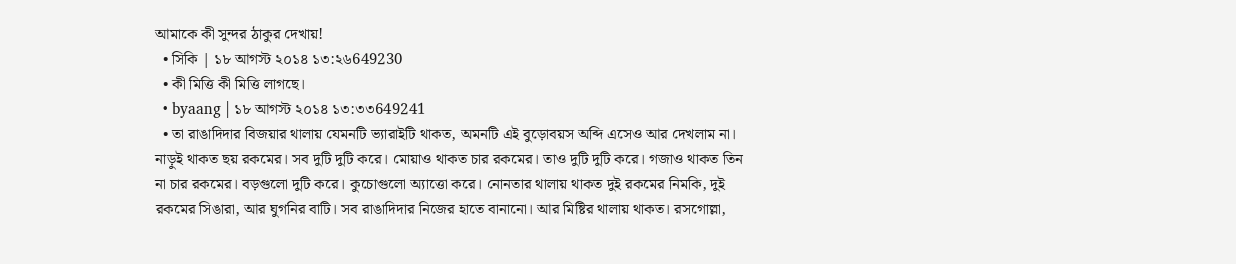আমাকে কী সুন্দর ঠাকুর দেখায়!
  • সিকি | ১৮ আগস্ট ২০১৪ ১৩:২৬649230
  • কী মিত্তি কী মিত্তি লাগছে।
  • byaang | ১৮ আগস্ট ২০১৪ ১৩:৩৩649241
  • তা রাঙাদিদার বিজয়ার থালায় যেমনটি ভ্যারাইটি থাকত, অমনটি এই বুড়োবয়স অব্দি এসেও আর দেখলাম না। নাড়ুই থাকত ছয় রকমের। সব দুটি দুটি করে। মোয়াও থাকত চার রকমের। তাও দুটি দুটি করে। গজাও থাকত তিন না চার রকমের। বড়গুলো দুটি করে। কুচোগুলো অ্যাত্তো করে। নোনতার থালায় থাকত দুই রকমের নিমকি, দুই রকমের সিঙারা, আর ঘুগনির বাটি। সব রাঙাদিদার নিজের হাতে বানানো। আর মিষ্টির থালায় থাকত। রসগোল্লা,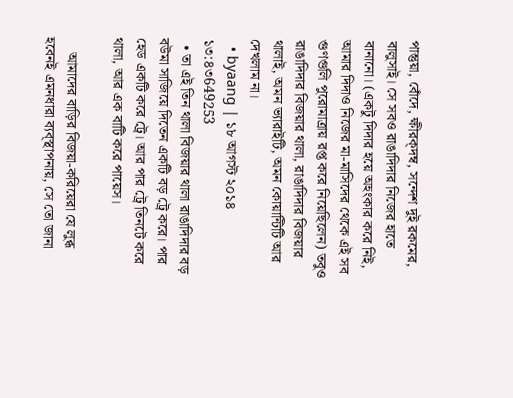পান্তুয়া, বোঁদে, ক্ষীরক্দম্ব, সন্দেশ দুই রকমের, বালুসাই। সে সবও রাঙাদিদার নিজের হাতে বানানো। (একটু দিদার হয়ে অহংকার করে নিই, আমার দিদাও নিজের মা-মাসিদের থেকে এই সব গুণগুলি পুরোমাত্রায় রপ্ত করে নিয়েছিলেন) তবুও রাঙাদিদার বিজয়ার থালা, রাঙাদিদার বিজয়ার থালাই, অমন ভ্যারাইটি, অমন কোয়ান্টিটি আর দেখলাম না।
  • byaang | ১৮ আগস্ট ২০১৪ ১৩:৪৩649253
  • তা এই তিন থালা বিজয়ার থালা রাঙাদিদার বড় বউমা সাজিয়ে দিতেন একটি বড় ট্রে করে। পার হেড একটি করে ট্রে। আর পার ট্রে তিনটে করে থালা, আর এক বাটি করে পায়েস।

    আমাদের বাড়ির বিজয়া-করিয়েরা যে লুব্ধ হবেনই এমনধারা ব্যব্স্থাপনায়, সে তো জানা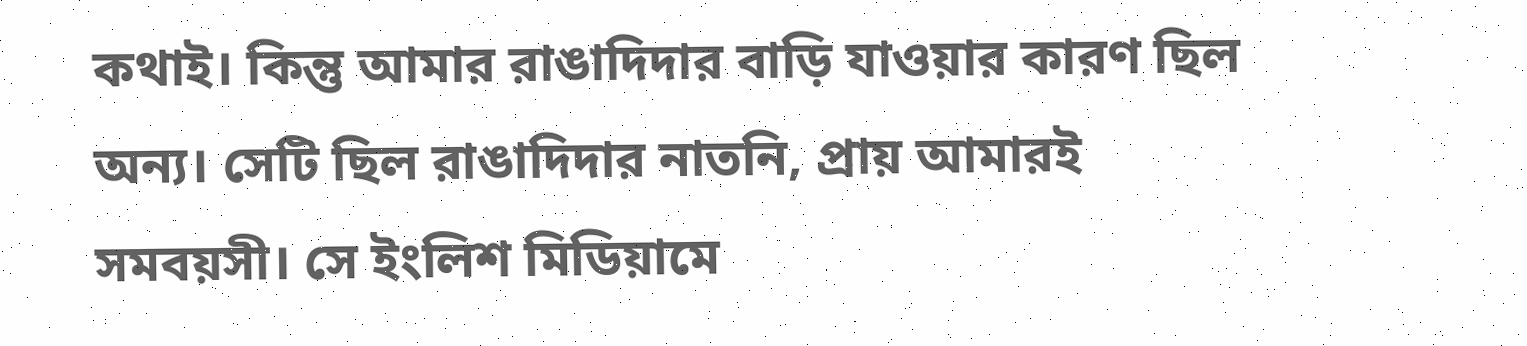কথাই। কিন্তু আমার রাঙাদিদার বাড়ি যাওয়ার কারণ ছিল অন্য। সেটি ছিল রাঙাদিদার নাতনি, প্রায় আমারই সমবয়সী। সে ইংলিশ মিডিয়ামে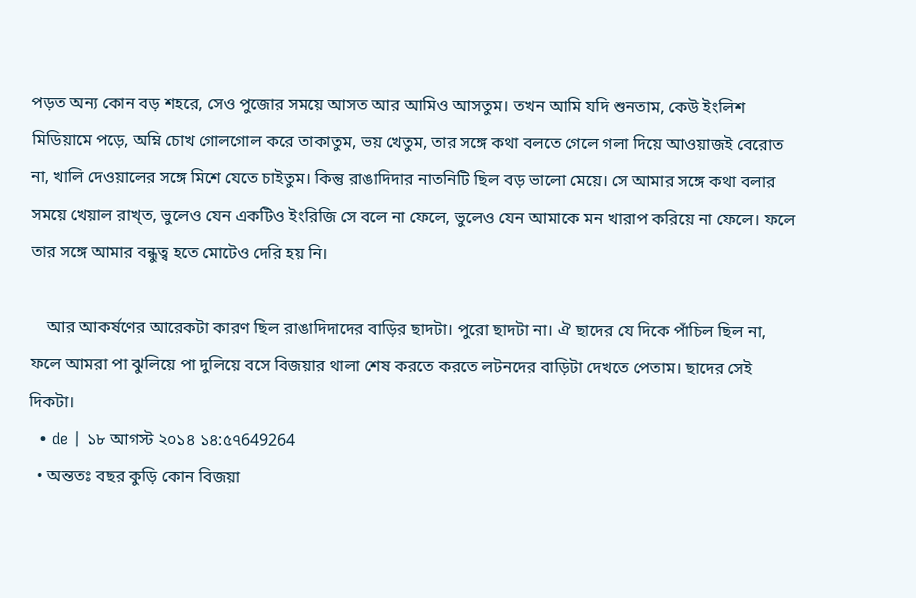পড়ত অন্য কোন বড় শহরে, সেও পুজোর সময়ে আসত আর আমিও আসতুম। তখন আমি যদি শুনতাম, কেউ ইংলিশ মিডিয়ামে পড়ে, অম্নি চোখ গোলগোল করে তাকাতুম, ভয় খেতুম, তার সঙ্গে কথা বলতে গেলে গলা দিয়ে আওয়াজই বেরোত না, খালি দেওয়ালের সঙ্গে মিশে যেতে চাইতুম। কিন্তু রাঙাদিদার নাতনিটি ছিল বড় ভালো মেয়ে। সে আমার সঙ্গে কথা বলার সময়ে খেয়াল রাখ্ত, ভুলেও যেন একটিও ইংরিজি সে বলে না ফেলে, ভুলেও যেন আমাকে মন খারাপ করিয়ে না ফেলে। ফলে তার সঙ্গে আমার বন্ধুত্ব হতে মোটেও দেরি হয় নি।

    আর আকর্ষণের আরেকটা কারণ ছিল রাঙাদিদাদের বাড়ির ছাদটা। পুরো ছাদটা না। ঐ ছাদের যে দিকে পাঁচিল ছিল না, ফলে আমরা পা ঝুলিয়ে পা দুলিয়ে বসে বিজয়ার থালা শেষ করতে করতে লটনদের বাড়িটা দেখতে পেতাম। ছাদের সেই দিকটা।
  • de | ১৮ আগস্ট ২০১৪ ১৪:৫৭649264
  • অন্ততঃ বছর কুড়ি কোন বিজয়া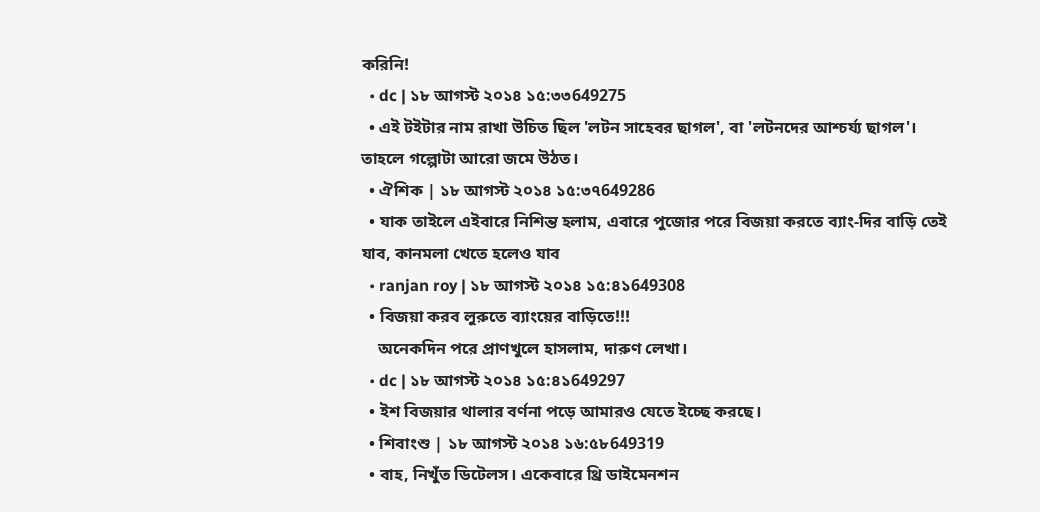করিনি!
  • dc | ১৮ আগস্ট ২০১৪ ১৫:৩৩649275
  • এই টইটার নাম রাখা উচিত ছিল 'লটন সাহেবর ছাগল', বা 'লটনদের আশ্চর্য্য ছাগল'। তাহলে গল্পোটা আরো জমে উঠত।
  • ঐশিক | ১৮ আগস্ট ২০১৪ ১৫:৩৭649286
  • যাক তাইলে এইবারে নিশিন্ত হলাম, এবারে পুজোর পরে বিজয়া করতে ব্যাং-দির বাড়ি তেই যাব, কানমলা খেতে হলেও যাব
  • ranjan roy | ১৮ আগস্ট ২০১৪ ১৫:৪১649308
  • বিজয়া করব লুরুতে ব্যাংয়ের বাড়িতে!!!
    অনেকদিন পরে প্রাণখুলে হাসলাম, দারুণ লেখা।
  • dc | ১৮ আগস্ট ২০১৪ ১৫:৪১649297
  • ইশ বিজয়ার থালার বর্ণনা পড়ে আমারও যেতে ইচ্ছে করছে।
  • শিবাংশু | ১৮ আগস্ট ২০১৪ ১৬:৫৮649319
  • বাহ, নিখুঁত ডিটেলস। একেবারে থ্রি ডাইমেনশন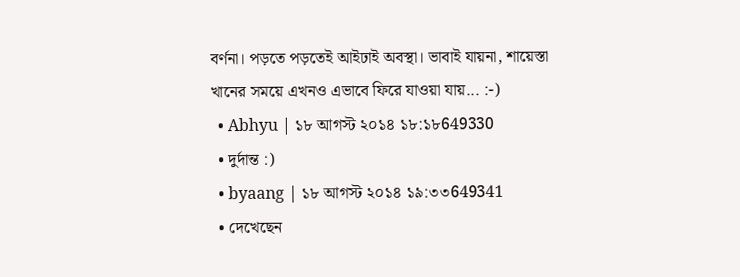বর্ণনা। পড়তে পড়তেই আইঢাই অবস্থা। ভাবাই যায়না, শায়েস্তা খানের সময়ে এখনও এভাবে ফিরে যাওয়া যায়... :-)
  • Abhyu | ১৮ আগস্ট ২০১৪ ১৮:১৮649330
  • দুর্দান্ত :)
  • byaang | ১৮ আগস্ট ২০১৪ ১৯:৩৩649341
  • দেখেছেন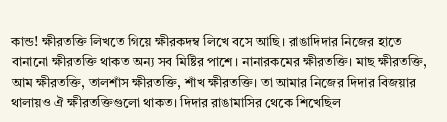কান্ড! ক্ষীরতক্তি লিখতে গিয়ে ক্ষীরকদম্ব লিখে বসে আছি। রাঙাদিদার নিজের হাতে বানানো ক্ষীরতক্তি থাকত অন্য সব মিষ্টির পাশে। নানারকমের ক্ষীরতক্তি। মাছ ক্ষীরতক্তি, আম ক্ষীরতক্তি, তালশাঁস ক্ষীরতক্তি, শাঁখ ক্ষীরতক্তি। তা আমার নিজের দিদার বিজয়ার থালায়ও ঐ ক্ষীরতক্তিগুলো থাকত। দিদার রাঙামাসির থেকে শিখেছিল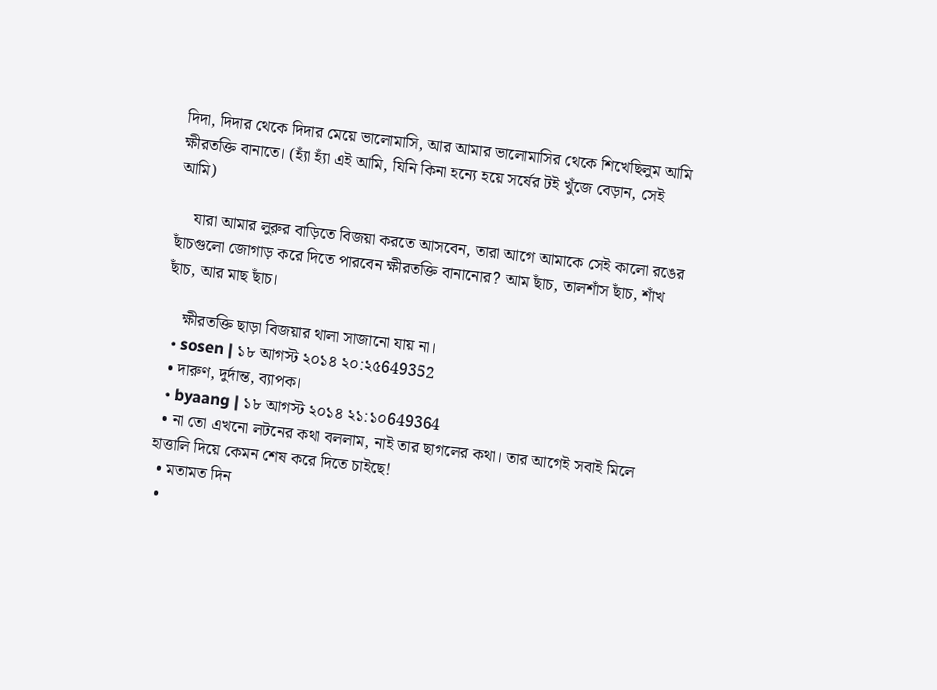দিদা, দিদার থেকে দিদার মেয়ে ভালোমাসি, আর আমার ভালোমাসির থেকে শিখেছিলুম আমি ক্ষীরতক্তি বানাতে। (হ্যাঁ হ্যাঁ এই আমি, যিনি কিনা হন্যে হয়ে সর্ষের টই খুঁজে বেড়ান, সেই আমি)

    যারা আমার লুরুর বাড়িতে বিজয়া করতে আসবেন, তারা আগে আমাকে সেই কালো রঙের ছাঁচগুলো জোগাড় করে দিতে পারবেন ক্ষীরতক্তি বানানোর? আম ছাঁচ, তালশাঁস ছাঁচ, শাঁখ ছাঁচ, আর মাছ ছাঁচ।

    ক্ষীরতক্তি ছাড়া বিজয়ার থালা সাজানো যায় না।
  • sosen | ১৮ আগস্ট ২০১৪ ২০:২৫649352
  • দারুণ, দুর্দান্ত, ব্যাপক।
  • byaang | ১৮ আগস্ট ২০১৪ ২১:১০649364
  • না তো এখনো লটনের কথা বললাম, নাই তার ছাগলের কথা। তার আগেই সবাই মিলে হাত্তালি দিয়ে কেমন শেষ করে দিতে চাইছে!
  • মতামত দিন
  •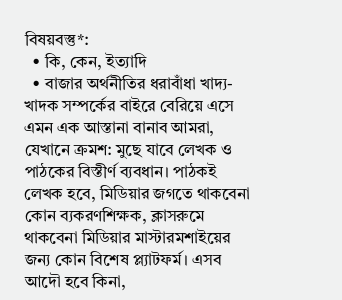বিষয়বস্তু*:
  • কি, কেন, ইত্যাদি
  • বাজার অর্থনীতির ধরাবাঁধা খাদ্য-খাদক সম্পর্কের বাইরে বেরিয়ে এসে এমন এক আস্তানা বানাব আমরা, যেখানে ক্রমশ: মুছে যাবে লেখক ও পাঠকের বিস্তীর্ণ ব্যবধান। পাঠকই লেখক হবে, মিডিয়ার জগতে থাকবেনা কোন ব্যকরণশিক্ষক, ক্লাসরুমে থাকবেনা মিডিয়ার মাস্টারমশাইয়ের জন্য কোন বিশেষ প্ল্যাটফর্ম। এসব আদৌ হবে কিনা,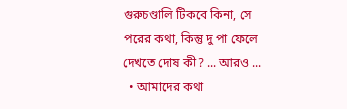গুরুচণ্ডালি টিকবে কিনা, সে পরের কথা, কিন্তু দু পা ফেলে দেখতে দোষ কী? ... আরও ...
  • আমাদের কথা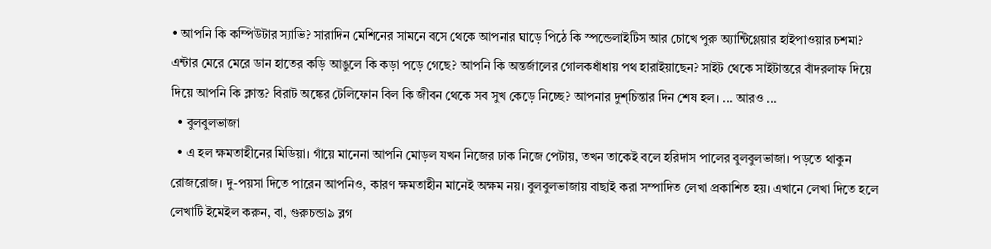• আপনি কি কম্পিউটার স্যাভি? সারাদিন মেশিনের সামনে বসে থেকে আপনার ঘাড়ে পিঠে কি স্পন্ডেলাইটিস আর চোখে পুরু অ্যান্টিগ্লেয়ার হাইপাওয়ার চশমা? এন্টার মেরে মেরে ডান হাতের কড়ি আঙুলে কি কড়া পড়ে গেছে? আপনি কি অন্তর্জালের গোলকধাঁধায় পথ হারাইয়াছেন? সাইট থেকে সাইটান্তরে বাঁদরলাফ দিয়ে দিয়ে আপনি কি ক্লান্ত? বিরাট অঙ্কের টেলিফোন বিল কি জীবন থেকে সব সুখ কেড়ে নিচ্ছে? আপনার দুশ্‌চিন্তার দিন শেষ হল। ... আরও ...
  • বুলবুলভাজা
  • এ হল ক্ষমতাহীনের মিডিয়া। গাঁয়ে মানেনা আপনি মোড়ল যখন নিজের ঢাক নিজে পেটায়, তখন তাকেই বলে হরিদাস পালের বুলবুলভাজা। পড়তে থাকুন রোজরোজ। দু-পয়সা দিতে পারেন আপনিও, কারণ ক্ষমতাহীন মানেই অক্ষম নয়। বুলবুলভাজায় বাছাই করা সম্পাদিত লেখা প্রকাশিত হয়। এখানে লেখা দিতে হলে লেখাটি ইমেইল করুন, বা, গুরুচন্ডা৯ ব্লগ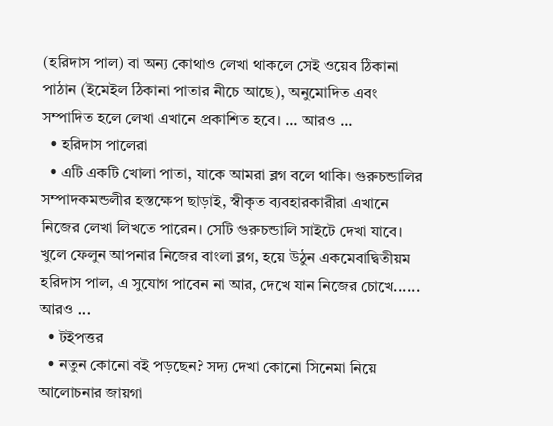(হরিদাস পাল) বা অন্য কোথাও লেখা থাকলে সেই ওয়েব ঠিকানা পাঠান (ইমেইল ঠিকানা পাতার নীচে আছে), অনুমোদিত এবং সম্পাদিত হলে লেখা এখানে প্রকাশিত হবে। ... আরও ...
  • হরিদাস পালেরা
  • এটি একটি খোলা পাতা, যাকে আমরা ব্লগ বলে থাকি। গুরুচন্ডালির সম্পাদকমন্ডলীর হস্তক্ষেপ ছাড়াই, স্বীকৃত ব্যবহারকারীরা এখানে নিজের লেখা লিখতে পারেন। সেটি গুরুচন্ডালি সাইটে দেখা যাবে। খুলে ফেলুন আপনার নিজের বাংলা ব্লগ, হয়ে উঠুন একমেবাদ্বিতীয়ম হরিদাস পাল, এ সুযোগ পাবেন না আর, দেখে যান নিজের চোখে...... আরও ...
  • টইপত্তর
  • নতুন কোনো বই পড়ছেন? সদ্য দেখা কোনো সিনেমা নিয়ে আলোচনার জায়গা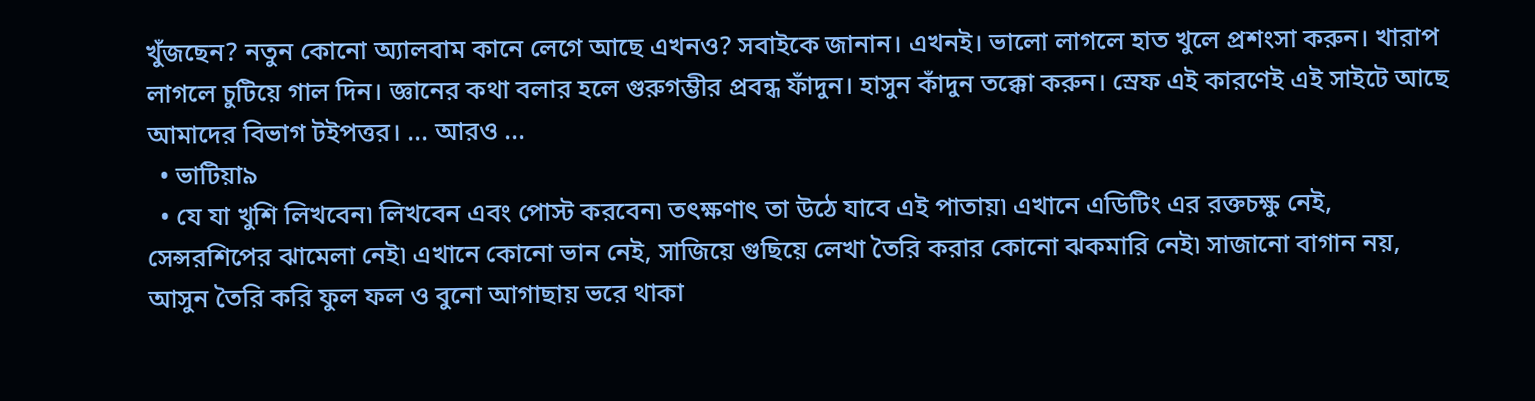খুঁজছেন? নতুন কোনো অ্যালবাম কানে লেগে আছে এখনও? সবাইকে জানান। এখনই। ভালো লাগলে হাত খুলে প্রশংসা করুন। খারাপ লাগলে চুটিয়ে গাল দিন। জ্ঞানের কথা বলার হলে গুরুগম্ভীর প্রবন্ধ ফাঁদুন। হাসুন কাঁদুন তক্কো করুন। স্রেফ এই কারণেই এই সাইটে আছে আমাদের বিভাগ টইপত্তর। ... আরও ...
  • ভাটিয়া৯
  • যে যা খুশি লিখবেন৷ লিখবেন এবং পোস্ট করবেন৷ তৎক্ষণাৎ তা উঠে যাবে এই পাতায়৷ এখানে এডিটিং এর রক্তচক্ষু নেই, সেন্সরশিপের ঝামেলা নেই৷ এখানে কোনো ভান নেই, সাজিয়ে গুছিয়ে লেখা তৈরি করার কোনো ঝকমারি নেই৷ সাজানো বাগান নয়, আসুন তৈরি করি ফুল ফল ও বুনো আগাছায় ভরে থাকা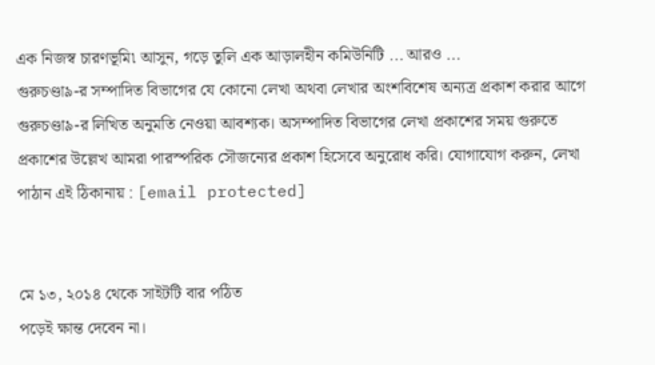এক নিজস্ব চারণভূমি৷ আসুন, গড়ে তুলি এক আড়ালহীন কমিউনিটি ... আরও ...
গুরুচণ্ডা৯-র সম্পাদিত বিভাগের যে কোনো লেখা অথবা লেখার অংশবিশেষ অন্যত্র প্রকাশ করার আগে গুরুচণ্ডা৯-র লিখিত অনুমতি নেওয়া আবশ্যক। অসম্পাদিত বিভাগের লেখা প্রকাশের সময় গুরুতে প্রকাশের উল্লেখ আমরা পারস্পরিক সৌজন্যের প্রকাশ হিসেবে অনুরোধ করি। যোগাযোগ করুন, লেখা পাঠান এই ঠিকানায় : [email protected]


মে ১৩, ২০১৪ থেকে সাইটটি বার পঠিত
পড়েই ক্ষান্ত দেবেন না।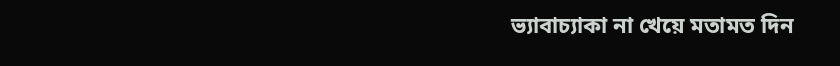ভ্যাবাচ্যাকা না খেয়ে মতামত দিন